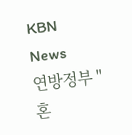KBN News
연방정부 "혼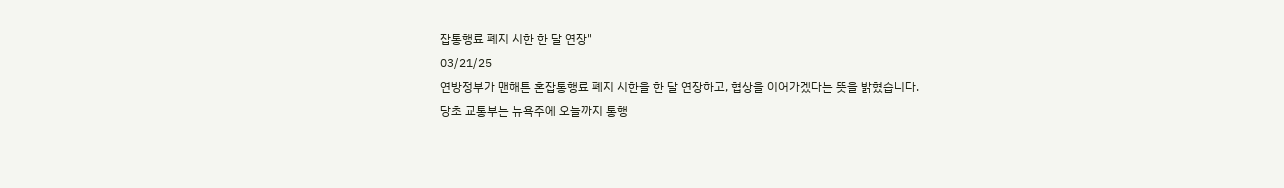잡통행료 폐지 시한 한 달 연장"
03/21/25
연방정부가 맨해튼 혼잡통행료 폐지 시한을 한 달 연장하고, 협상을 이어가겠다는 뜻을 밝혔습니다.
당초 교통부는 뉴욕주에 오늘까지 통행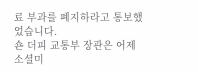료 부과를 폐지하라고 통보했었습니다.
숀 더피 교통부 장관은 어제 소셜미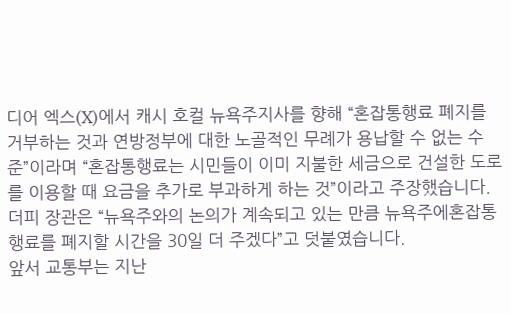디어 엑스(X)에서 캐시 호컬 뉴욕주지사를 향해 “혼잡통행료 폐지를 거부하는 것과 연방정부에 대한 노골적인 무례가 용납할 수 없는 수준”이라며 “혼잡통행료는 시민들이 이미 지불한 세금으로 건설한 도로를 이용할 때 요금을 추가로 부과하게 하는 것”이라고 주장했습니다.
더피 장관은 “뉴욕주와의 논의가 계속되고 있는 만큼 뉴욕주에혼잡통행료를 폐지할 시간을 30일 더 주겠다”고 덧붙였습니다.
앞서 교통부는 지난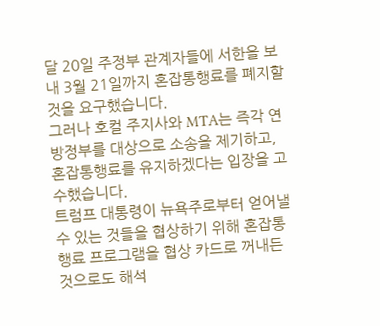달 20일 주정부 관계자들에 서한을 보내 3월 21일까지 혼잡통행료를 폐지할 것을 요구했습니다.
그러나 호컬 주지사와 MTA는 즉각 연방정부를 대상으로 소송을 제기하고, 혼잡통행료를 유지하겠다는 입장을 고수했습니다.
트럼프 대통령이 뉴욕주로부터 얻어낼 수 있는 것들을 협상하기 위해 혼잡통행료 프로그램을 협상 카드로 꺼내든 것으로도 해석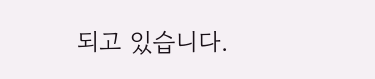되고 있습니다.